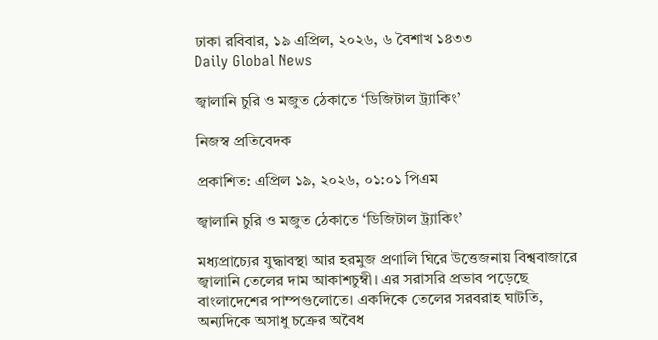ঢাকা রবিবার, ১৯ এপ্রিল, ২০২৬, ৬ বৈশাখ ১৪৩৩
Daily Global News

জ্বালানি চুরি ও মজুত ঠেকাতে ‘ডিজিটাল ট্র্যাকিং’

নিজস্ব প্রতিবেদক

প্রকাশিত: এপ্রিল ১৯, ২০২৬, ০১:০১ পিএম

জ্বালানি চুরি ও মজুত ঠেকাতে ‘ডিজিটাল ট্র্যাকিং’

মধ্যপ্রাচ্যের যুদ্ধাবস্থা আর হরমুজ প্রণালি ঘিরে উত্তেজনায় বিশ্ববাজারে জ্বালানি তেলের দাম আকাশচুম্বী। এর সরাসরি প্রভাব পড়েছে বাংলাদেশের পাম্পগুলোতে। একদিকে তেলের সরবরাহ ঘাটতি, অন্যদিকে অসাধু চক্রের অবৈধ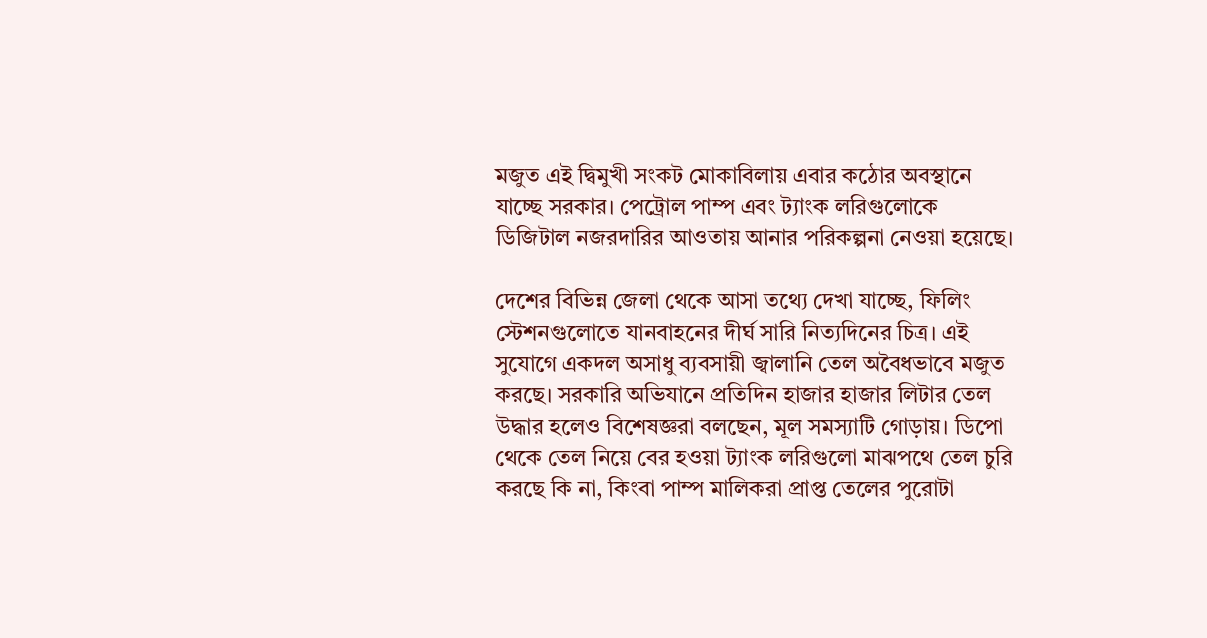মজুত এই দ্বিমুখী সংকট মোকাবিলায় এবার কঠোর অবস্থানে যাচ্ছে সরকার। পেট্রোল পাম্প এবং ট্যাংক লরিগুলোকে ডিজিটাল নজরদারির আওতায় আনার পরিকল্পনা নেওয়া হয়েছে।

দেশের বিভিন্ন জেলা থেকে আসা তথ্যে দেখা যাচ্ছে, ফিলিং স্টেশনগুলোতে যানবাহনের দীর্ঘ সারি নিত্যদিনের চিত্র। এই সুযোগে একদল অসাধু ব্যবসায়ী জ্বালানি তেল অবৈধভাবে মজুত করছে। সরকারি অভিযানে প্রতিদিন হাজার হাজার লিটার তেল উদ্ধার হলেও বিশেষজ্ঞরা বলছেন, মূল সমস্যাটি গোড়ায়। ডিপো থেকে তেল নিয়ে বের হওয়া ট্যাংক লরিগুলো মাঝপথে তেল চুরি করছে কি না, কিংবা পাম্প মালিকরা প্রাপ্ত তেলের পুরোটা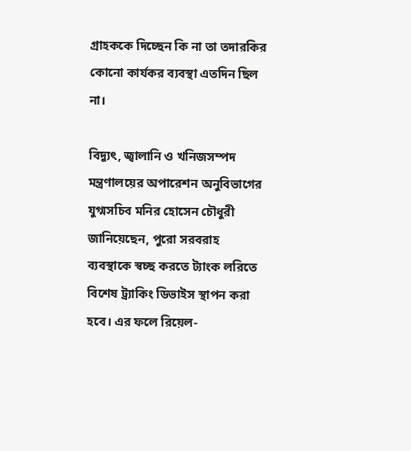গ্রাহককে দিচ্ছেন কি না তা তদারকির কোনো কার্যকর ব্যবস্থা এতদিন ছিল না।

বিদ্যুৎ, জ্বালানি ও খনিজসম্পদ মন্ত্রণালয়ের অপারেশন অনুবিভাগের যুগ্মসচিব মনির হোসেন চৌধুরী জানিয়েছেন, পুরো সরবরাহ ব্যবস্থাকে স্বচ্ছ করতে ট্যাংক লরিতে বিশেষ ট্র্যাকিং ডিভাইস স্থাপন করা হবে। এর ফলে রিয়েল-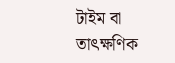টাইম বা তাৎক্ষণিক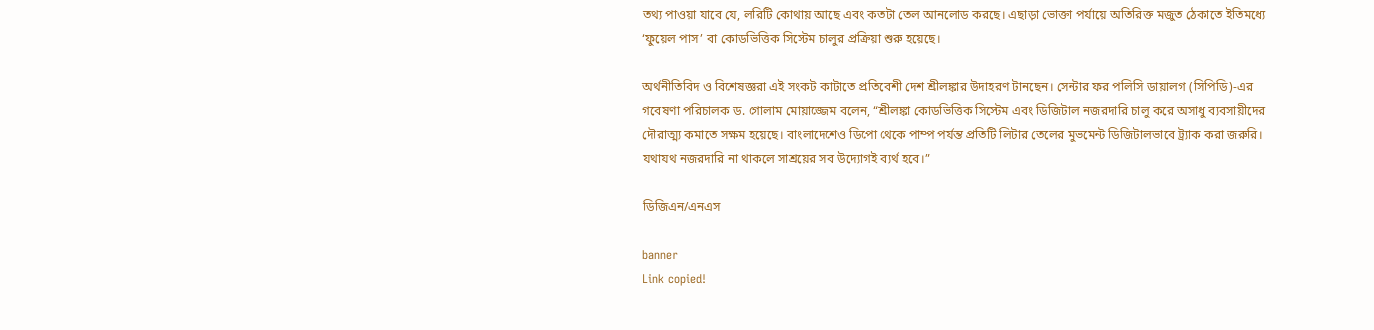তথ্য পাওয়া যাবে যে, লরিটি কোথায় আছে এবং কতটা তেল আনলোড করছে। এছাড়া ভোক্তা পর্যায়ে অতিরিক্ত মজুত ঠেকাতে ইতিমধ্যে ‘ফুয়েল পাস’ বা কোডভিত্তিক সিস্টেম চালুর প্রক্রিয়া শুরু হয়েছে।

অর্থনীতিবিদ ও বিশেষজ্ঞরা এই সংকট কাটাতে প্রতিবেশী দেশ শ্রীলঙ্কার উদাহরণ টানছেন। সেন্টার ফর পলিসি ডায়ালগ (সিপিডি)-এর গবেষণা পরিচালক ড. গোলাম মোয়াজ্জেম বলেন, “শ্রীলঙ্কা কোডভিত্তিক সিস্টেম এবং ডিজিটাল নজরদারি চালু করে অসাধু ব্যবসায়ীদের দৌরাত্ম্য কমাতে সক্ষম হয়েছে। বাংলাদেশেও ডিপো থেকে পাম্প পর্যন্ত প্রতিটি লিটার তেলের মুভমেন্ট ডিজিটালভাবে ট্র্যাক করা জরুরি। যথাযথ নজরদারি না থাকলে সাশ্রয়ের সব উদ্যোগই ব্যর্থ হবে।”

ডিজিএন/এনএস

banner
Link copied!